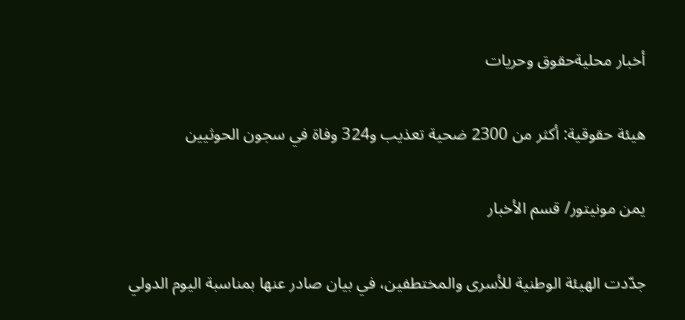أخبار محليةحقوق وحريات

هيئة حقوقية: أكثر من 2300 ضحية تعذيب و324 وفاة في سجون الحوثيين

يمن مونيتور/ قسم الأخبار

جدّدت الهيئة الوطنية للأسرى والمختطفين، في بيان صادر عنها بمناسبة اليوم الدولي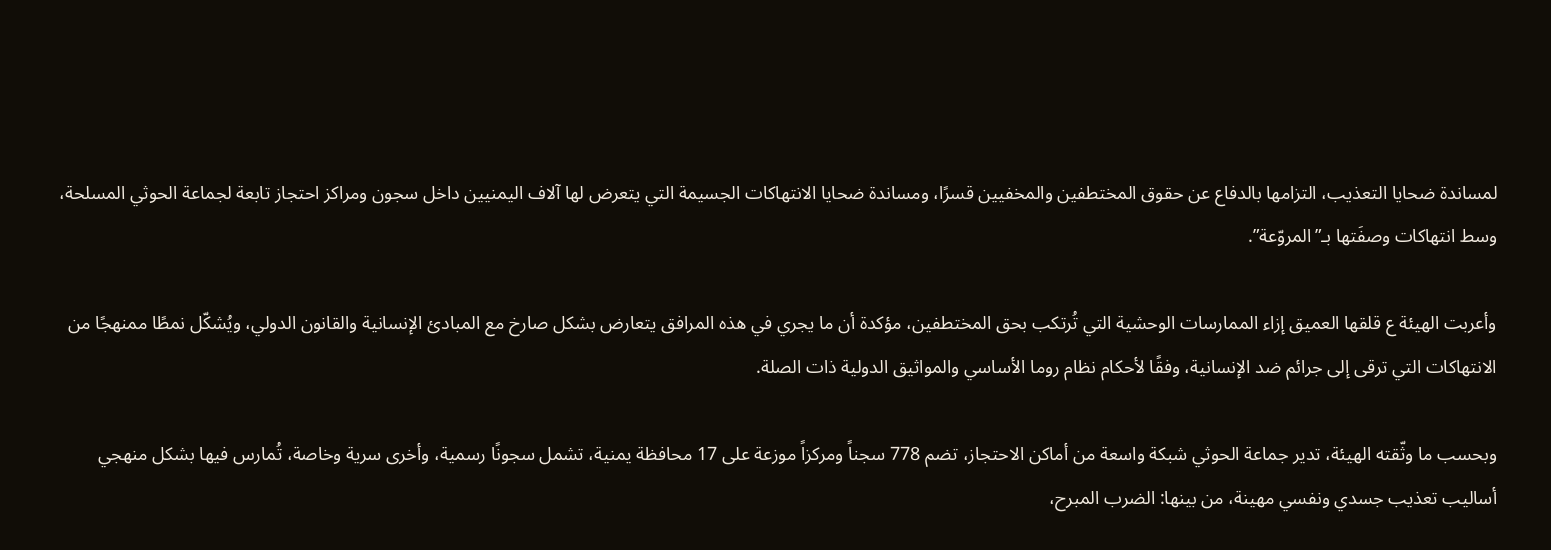لمساندة ضحايا التعذيب، التزامها بالدفاع عن حقوق المختطفين والمخفيين قسرًا، ومساندة ضحايا الانتهاكات الجسيمة التي يتعرض لها آلاف اليمنيين داخل سجون ومراكز احتجاز تابعة لجماعة الحوثي المسلحة، وسط انتهاكات وصفَتها بـ”المروّعة”.

وأعربت الهيئة ع قلقها العميق إزاء الممارسات الوحشية التي تُرتكب بحق المختطفين، مؤكدة أن ما يجري في هذه المرافق يتعارض بشكل صارخ مع المبادئ الإنسانية والقانون الدولي، ويُشكّل نمطًا ممنهجًا من الانتهاكات التي ترقى إلى جرائم ضد الإنسانية، وفقًا لأحكام نظام روما الأساسي والمواثيق الدولية ذات الصلة.

وبحسب ما وثّقته الهيئة، تدير جماعة الحوثي شبكة واسعة من أماكن الاحتجاز، تضم 778 سجناً ومركزاً موزعة على 17 محافظة يمنية، تشمل سجونًا رسمية، وأخرى سرية وخاصة، تُمارس فيها بشكل منهجي أساليب تعذيب جسدي ونفسي مهينة، من بينها: الضرب المبرح،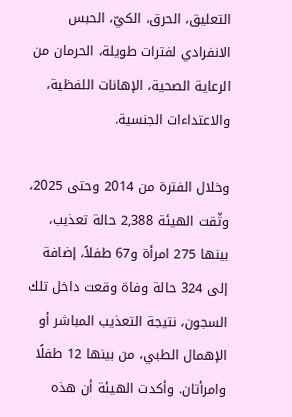التعليق، الحرق، الكيّ، الحبس الانفرادي لفترات طويلة، الحرمان من الرعاية الصحية، الإهانات اللفظية، والاعتداءات الجنسية.

وخلال الفترة من 2014 وحتى 2025، وثّقت الهيئة 2,388 حالة تعذيب، بينها 275 امرأة و67 طفلاً، إضافة إلى 324 حالة وفاة وقعت داخل تلك السجون، نتيجة التعذيب المباشر أو الإهمال الطبي، من بينها 12 طفلًا وامرأتان. وأكدت الهيئة أن هذه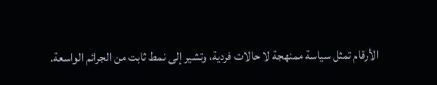الأرقام تمثل سياسة ممنهجة لا حالات فردية، وتشير إلى نمط ثابت من الجرائم الواسعة.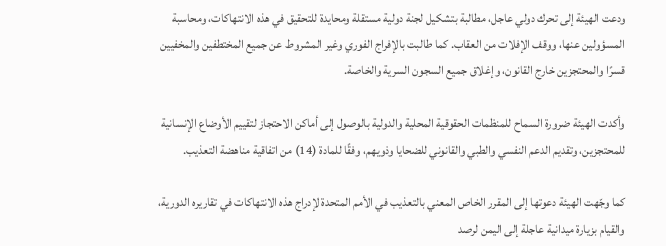ودعت الهيئة إلى تحرك دولي عاجل، مطالبة بتشكيل لجنة دولية مستقلة ومحايدة للتحقيق في هذه الانتهاكات، ومحاسبة المسؤولين عنها، ووقف الإفلات من العقاب. كما طالبت بالإفراج الفوري وغير المشروط عن جميع المختطفين والمخفيين قسرًا والمحتجزين خارج القانون، وإغلاق جميع السجون السرية والخاصة.

وأكدت الهيئة ضرورة السماح للمنظمات الحقوقية المحلية والدولية بالوصول إلى أماكن الاحتجاز لتقييم الأوضاع الإنسانية للمحتجزين، وتقديم الدعم النفسي والطبي والقانوني للضحايا وذويهم، وفقًا للمادة (14) من اتفاقية مناهضة التعذيب.

كما وجّهت الهيئة دعوتها إلى المقرر الخاص المعني بالتعذيب في الأمم المتحدة لإدراج هذه الانتهاكات في تقاريره الدورية، والقيام بزيارة ميدانية عاجلة إلى اليمن لرصد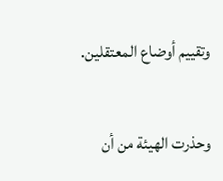وتقييم أوضاع المعتقلين.

وحذرت الهيئة من أن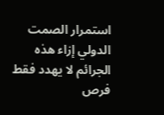استمرار الصمت الدولي إزاء هذه الجرائم لا يهدد فقط فرص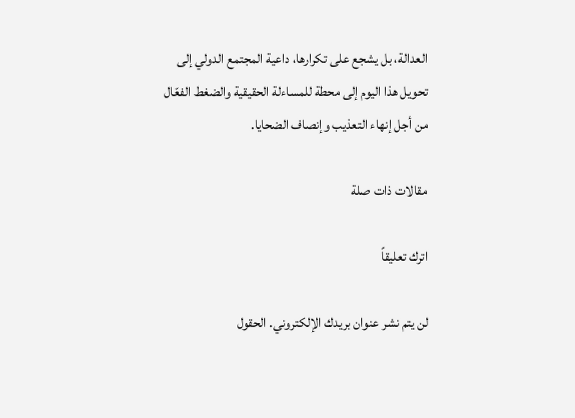العدالة، بل يشجع على تكرارها، داعية المجتمع الدولي إلى تحويل هذا اليوم إلى محطة للمساءلة الحقيقية والضغط الفعّال من أجل إنهاء التعذيب وإنصاف الضحايا.

مقالات ذات صلة

اترك تعليقاً

لن يتم نشر عنوان بريدك الإلكتروني. الحقول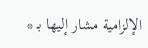الإلزامية مشار إليها بـ *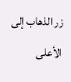زر الذهاب إلى الأعلى